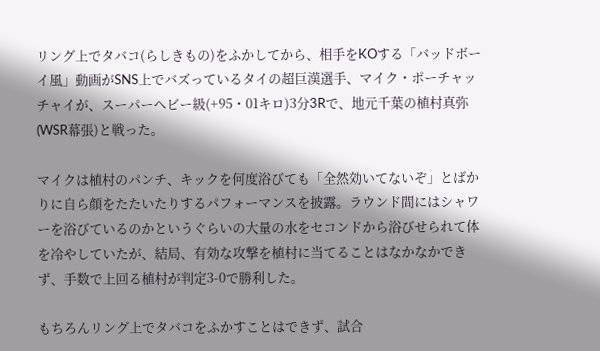リング上でタバコ(らしきもの)をふかしてから、相手をKOする「バッドボーイ風」動画がSNS上でバズっているタイの超巨漢選手、マイク・ポーチャッチャイが、スーパーヘビー級(+95・01キロ)3分3Rで、地元千葉の植村真弥(WSR幕張)と戦った。

マイクは植村のパンチ、キックを何度浴びても「全然効いてないぞ」とばかりに自ら顔をたたいたりするパフォーマンスを披露。ラウンド間にはシャワーを浴びているのかというぐらいの大量の水をセコンドから浴びせられて体を冷やしていたが、結局、有効な攻撃を植村に当てることはなかなかできず、手数で上回る植村が判定3-0で勝利した。

もちろんリング上でタバコをふかすことはできず、試合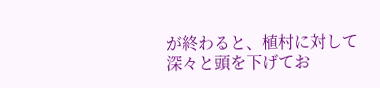が終わると、植村に対して深々と頭を下げてお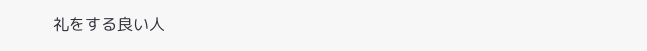礼をする良い人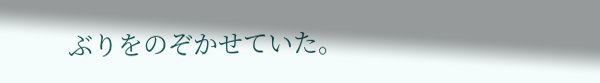ぶりをのぞかせていた。